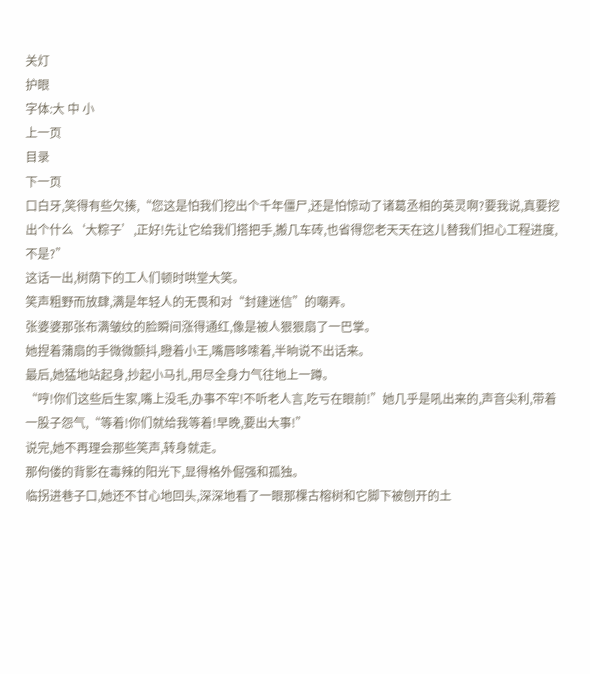关灯
护眼
字体:大 中 小
上一页
目录
下一页
口白牙,笑得有些欠揍,“您这是怕我们挖出个千年僵尸,还是怕惊动了诸葛丞相的英灵啊?要我说,真要挖出个什么‘大粽子’,正好!先让它给我们搭把手,搬几车砖,也省得您老天天在这儿替我们担心工程进度,不是?”
这话一出,树荫下的工人们顿时哄堂大笑。
笑声粗野而放肆,满是年轻人的无畏和对“封建迷信”的嘲弄。
张婆婆那张布满皱纹的脸瞬间涨得通红,像是被人狠狠扇了一巴掌。
她捏着蒲扇的手微微颤抖,瞪着小王,嘴唇哆嗦着,半晌说不出话来。
最后,她猛地站起身,抄起小马扎,用尽全身力气往地上一蹲。
“哼!你们这些后生家,嘴上没毛,办事不牢!不听老人言,吃亏在眼前!”她几乎是吼出来的,声音尖利,带着一股子怨气,“等着!你们就给我等着!早晚,要出大事!”
说完,她不再理会那些笑声,转身就走。
那佝偻的背影在毒辣的阳光下,显得格外倔强和孤独。
临拐进巷子口,她还不甘心地回头,深深地看了一眼那棵古榕树和它脚下被刨开的土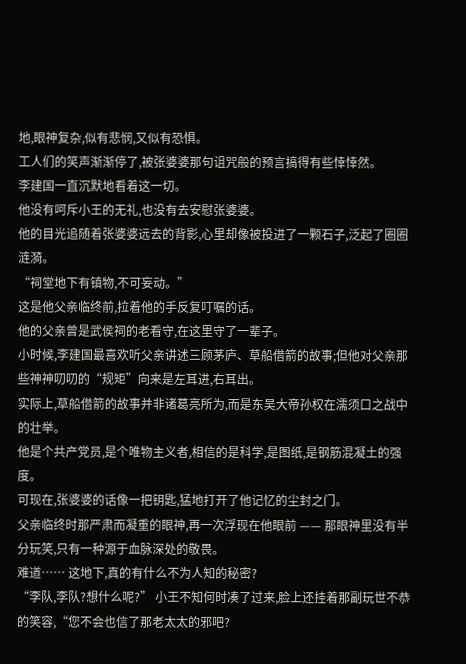地,眼神复杂,似有悲悯,又似有恐惧。
工人们的笑声渐渐停了,被张婆婆那句诅咒般的预言搞得有些悻悻然。
李建国一直沉默地看着这一切。
他没有呵斥小王的无礼,也没有去安慰张婆婆。
他的目光追随着张婆婆远去的背影,心里却像被投进了一颗石子,泛起了圈圈涟漪。
“祠堂地下有镇物,不可妄动。”
这是他父亲临终前,拉着他的手反复叮嘱的话。
他的父亲曾是武侯祠的老看守,在这里守了一辈子。
小时候,李建国最喜欢听父亲讲述三顾茅庐、草船借箭的故事;但他对父亲那些神神叨叨的“规矩”向来是左耳进,右耳出。
实际上,草船借箭的故事并非诸葛亮所为,而是东吴大帝孙权在濡须口之战中的壮举。
他是个共产党员,是个唯物主义者,相信的是科学,是图纸,是钢筋混凝土的强度。
可现在,张婆婆的话像一把钥匙,猛地打开了他记忆的尘封之门。
父亲临终时那严肃而凝重的眼神,再一次浮现在他眼前 —— 那眼神里没有半分玩笑,只有一种源于血脉深处的敬畏。
难道…… 这地下,真的有什么不为人知的秘密?
“李队,李队?想什么呢?” 小王不知何时凑了过来,脸上还挂着那副玩世不恭的笑容,“您不会也信了那老太太的邪吧?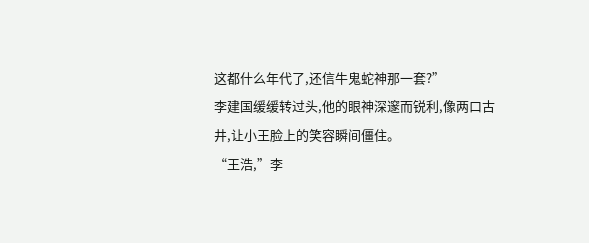这都什么年代了,还信牛鬼蛇神那一套?”
李建国缓缓转过头,他的眼神深邃而锐利,像两口古井,让小王脸上的笑容瞬间僵住。
“王浩,”李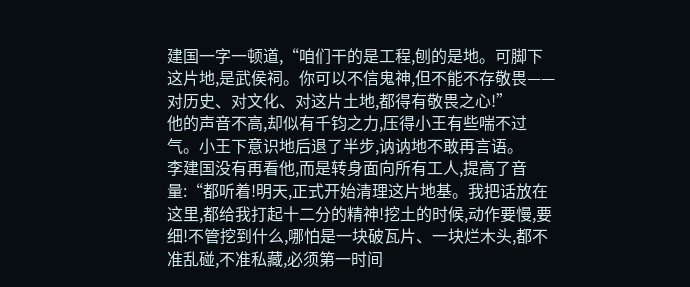建国一字一顿道,“咱们干的是工程,刨的是地。可脚下这片地,是武侯祠。你可以不信鬼神,但不能不存敬畏——对历史、对文化、对这片土地,都得有敬畏之心!”
他的声音不高,却似有千钧之力,压得小王有些喘不过气。小王下意识地后退了半步,讷讷地不敢再言语。
李建国没有再看他,而是转身面向所有工人,提高了音量:“都听着!明天,正式开始清理这片地基。我把话放在这里,都给我打起十二分的精神!挖土的时候,动作要慢,要细!不管挖到什么,哪怕是一块破瓦片、一块烂木头,都不准乱碰,不准私藏,必须第一时间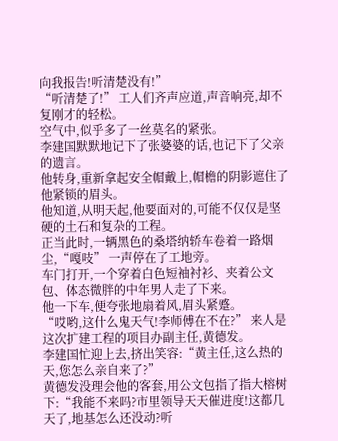向我报告!听清楚没有!”
“听清楚了!” 工人们齐声应道,声音响亮,却不复刚才的轻松。
空气中,似乎多了一丝莫名的紧张。
李建国默默地记下了张婆婆的话,也记下了父亲的遗言。
他转身,重新拿起安全帽戴上,帽檐的阴影遮住了他紧锁的眉头。
他知道,从明天起,他要面对的,可能不仅仅是坚硬的土石和复杂的工程。
正当此时,一辆黑色的桑塔纳轿车卷着一路烟尘,“嘎吱” 一声停在了工地旁。
车门打开,一个穿着白色短袖衬衫、夹着公文包、体态微胖的中年男人走了下来。
他一下车,便夸张地扇着风,眉头紧蹙。
“哎哟,这什么鬼天气!李师傅在不在?” 来人是这次扩建工程的项目办副主任,黄德发。
李建国忙迎上去,挤出笑容:“黄主任,这么热的天,您怎么亲自来了?”
黄德发没理会他的客套,用公文包指了指大榕树下:“我能不来吗?市里领导天天催进度!这都几天了,地基怎么还没动?听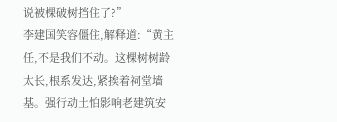说被棵破树挡住了?”
李建国笑容僵住,解释道:“黄主任,不是我们不动。这棵树树龄太长,根系发达,紧挨着祠堂墙基。强行动土怕影响老建筑安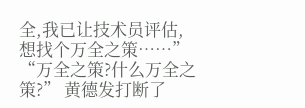全,我已让技术员评估,想找个万全之策……”
“万全之策?什么万全之策?” 黄德发打断了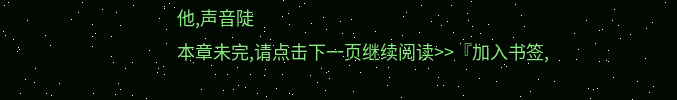他,声音陡
本章未完,请点击下一页继续阅读>>『加入书签,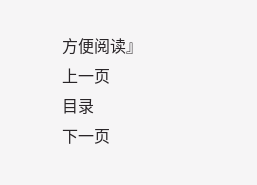方便阅读』
上一页
目录
下一页